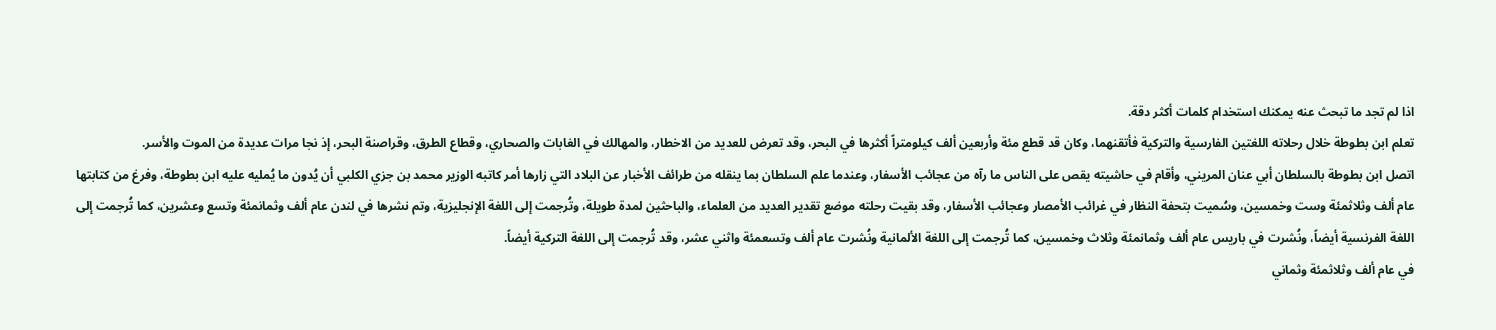اذا لم تجد ما تبحث عنه يمكنك استخدام كلمات أكثر دقة.
تعلم ابن بطوطة خلال رحلاته اللغتين الفارسية والتركية فأتقنهما، وكان قد قطع مئة وأربعين ألف كيلومتراً أكثرها في البحر، وقد تعرض للعديد من الاخطار، والمهالك في الغابات والصحاري، وقطاع الطرق، وقراصنة البحر، إذ نجا مرات عديدة من الموت والأسر.
اتصل ابن بطوطة بالسلطان أبي عنان المريني، وأقام في حاشيته يقص على الناس ما رآه من عجائب الأسفار، وعندما علم السلطان بما ينقله من طرائف الأخبار عن البلاد التي زارها أمر كاتبه الوزير محمد بن جزي الكلبي أن يُدون ما يُمليه عليه ابن بطوطة، وفرغ من كتابتها عام ألف وثلاثمئة وست وخمسين، وسُميت بتحفة النظار في غرائب الأمصار وعجائب الأسفار، وقد بقيت رحلته موضع تقدير العديد من العلماء، والباحثين لمدة طويلة، وتُرجمت إلى اللغة الإنجليزية، وتم نشرها في لندن عام ألف وثمانمئة وتسع وعشرين، كما تُرجمت إلى اللغة الفرنسية أيضاً، ونُشرت في باريس عام ألف وثمانمئة وثلاث وخمسين، كما تُرجمت إلى اللغة الألمانية ونُشرت عام ألف وتسعمئة واثني عشر، وقد تُرجمت إلى اللغة التركية أيضاً.
في عام ألف وثلاثمئة وثماني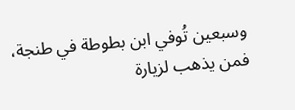وسبعين تُوفي ابن بطوطة في طنجة، فمن يذهب لزيارة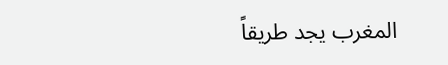المغرب يجد طريقاً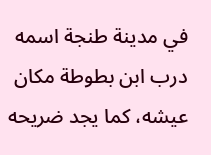في مدينة طنجة اسمه درب ابن بطوطة مكان عيشه، كما يجد ضريحه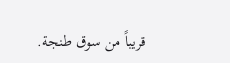قريباً من سوق طنجة.